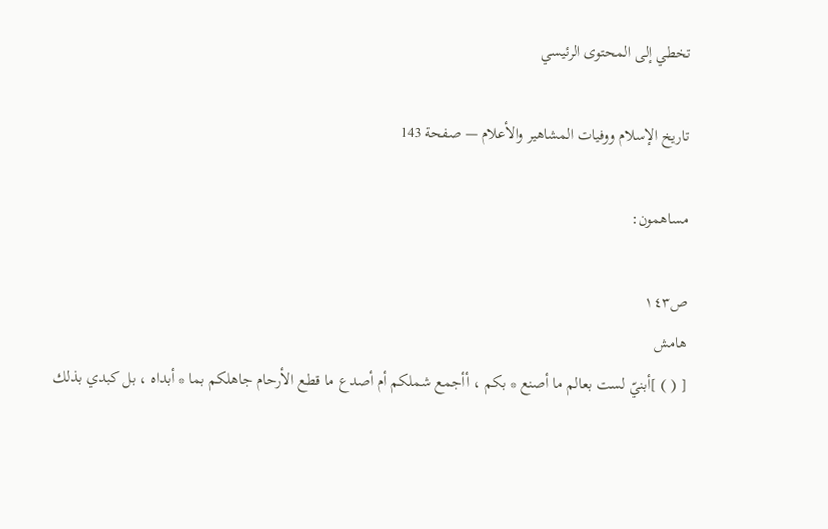تخطي إلى المحتوى الرئيسي

تاريخ الإسلام ووفيات المشاهير والأعلام — صفحة 143

مساهمون:

ص١٤٣
هامش
[ ( ) ]أبنيّ لست بعالم ما أصنع * بكم ، أأجمع شملكم أم أصدع ما قطع الأرحام جاهلكم بما * أبداه ، بل كبدي بذلك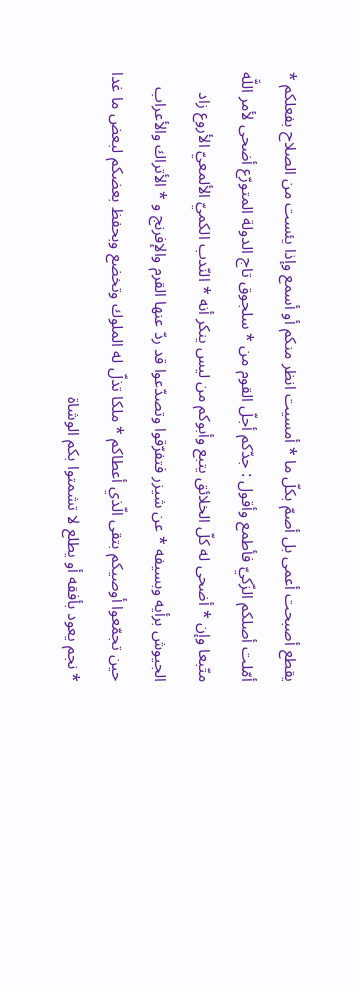يقطع أصبحت أعمى بل أصمّ بكلّ ما * أمسيت انظر منكم أو أسمع وإذا يئست من الصلاح بفعلكم * أمّلت أصلكم الزّكيّ فأطمع وأقول : جدّكم أجلّ القوم من * سلجوق تاج الدولة المتورّع أضحى لأمر اللَّه متّبعا وإن * أضحى له كلّ الخلائق يتبع وأبوكم من ليس ينكر أنه * النّدب الكميّ الألمعيّ الأروع زاد الجيوش برأيه وبسيفه * عن شيزر فتفرّقوا وتصدّعوا قد ردّ عنها القرم والإفرنج و * الأتراك والأعراب حين تجمّعوا أوصيكم بتقى الّذي أعطاكم * ملكا تذلّ له الملوك وتخضع وبحفظ بعضكم لبعض ما غدا * نجم يعود بأفقه أو يطلع لا تشمتوا بكم الوشاة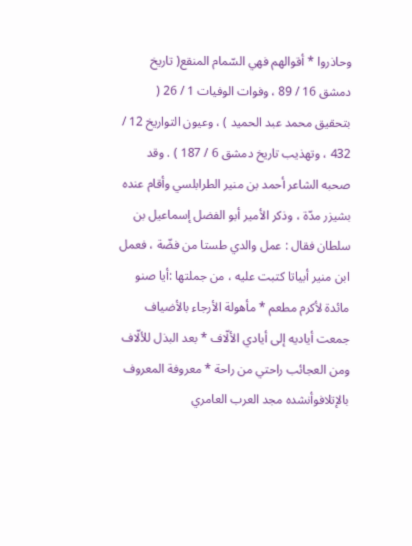وحاذروا * أقوالهم فهي السّمام المنقع( تاريخ دمشق 16 / 89 ، وفوات الوفيات 1 / 26 ( بتحقيق محمد عبد الحميد ) ، وعيون التواريخ 12 / 432 ، وتهذيب تاريخ دمشق 6 / 187 ) . وقد صحبه الشاعر أحمد بن منير الطرابلسي وأقام عنده بشيزر مدّة ، وذكر الأمير أبو الفضل إسماعيل بن سلطان فقال : عمل والدي طستا من فضّة ، فعمل ابن منير أبياتا كتبت عليه ، من جملتها :أيا صنو مائدة لأكرم مطعم * مأهولة الأرجاء بالأضياف جمعت أياديه إلى أيادي الألّاف * بعد البذل للألّاف ومن العجائب راحتي من راحة * معروفة المعروف بالإتلافوأنشده مجد العرب العامري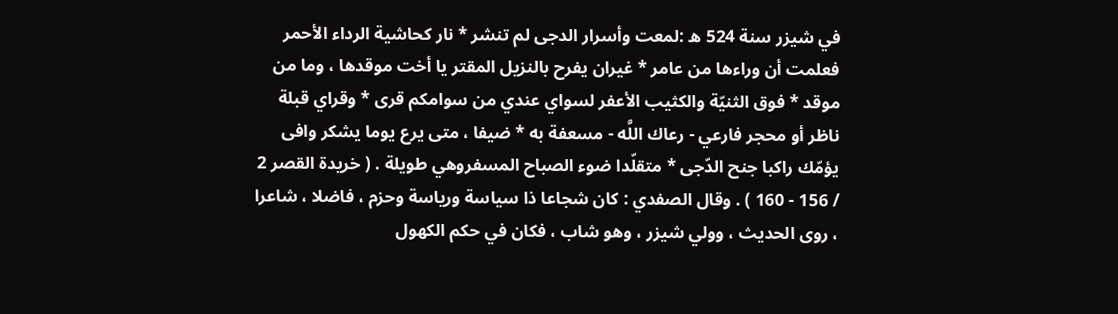في شيزر سنة 524 ه :لمعت وأسرار الدجى لم تنشر * نار كحاشية الرداء الأحمر فعلمت أن وراءها من عامر * غيران يفرح بالنزيل المقتر يا أخت موقدها ، وما من موقد * فوق الثنيّة والكثيب الأعفر لسواي عندي من سوامكم قرى * وقراي قبلة ناظر أو محجر فارعي - رعاك اللَّه - مسعفة به * ضيفا ، متى يرع يوما يشكر وافى يؤمّك راكبا جنح الدّجى * متقلّدا ضوء الصباح المسفروهي طويلة . ( خريدة القصر 2 / 156 - 160 ) . وقال الصفدي : كان شجاعا ذا سياسة ورياسة وحزم ، فاضلا ، شاعرا ، روى الحديث ، وولي شيزر ، وهو شاب ، فكان في حكم الكهول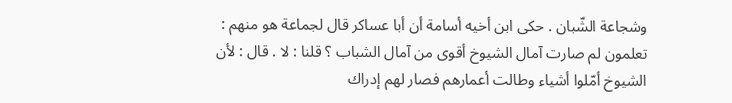وشجاعة الشّبان . حكى ابن أخيه أسامة أن أبا عساكر قال لجماعة هو منهم : تعلمون لم صارت آمال الشيوخ أقوى من آمال الشباب ؟ قلنا : لا . قال : لأن الشيوخ أمّلوا أشياء وطالت أعمارهم فصار لهم إدراك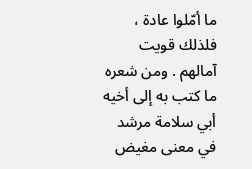ما أمّلوا عادة ، فلذلك قويت آمالهم . ومن شعره ما كتب به إلى أخيه أبي سلامة مرشد في معنى مغيض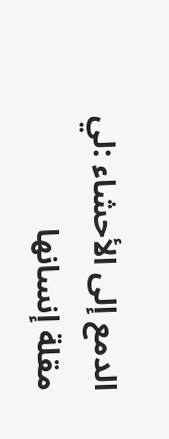الدمع إلى الأحشاء :لي مقلة إنسانها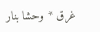غرق * وحشا بنار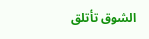الشوق تأتلق